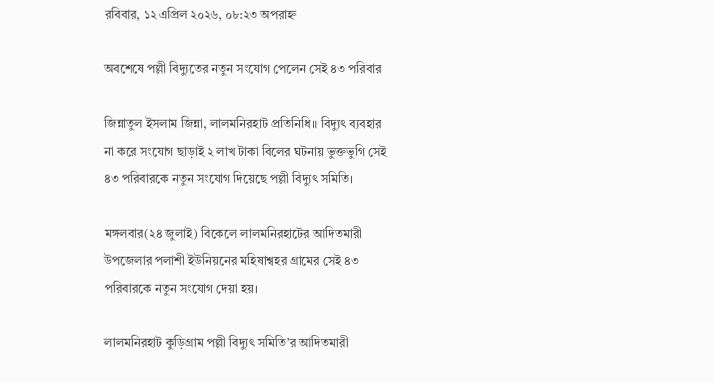রবিবার, ১২ এপ্রিল ২০২৬, ০৮:২৩ অপরাহ্ন

অবশেষে পল্লী বিদ্যুতের নতুন সংযোগ পেলেন সেই ৪৩ পরিবার

জিন্নাতুল ইসলাম জিন্না, লালমনিরহাট প্রতিনিধি॥ বিদ্যুৎ ব্যবহার না করে সংযোগ ছাড়াই ২ লাখ টাকা বিলের ঘটনায় ভুক্তভুগি সেই ৪৩ পরিবারকে নতুন সংযোগ দিয়েছে পল্লী বিদ্যুৎ সমিতি।

মঙ্গলবার(২৪ জুলাই) বিকেলে লালমনিরহাটের আদিতমারী উপজেলার পলাশী ইউনিয়নের মহিষাশ্বহর গ্রামের সেই ৪৩ পরিবারকে নতুন সংযোগ দেয়া হয়।

লালমনিরহাট কুড়িগ্রাম পল্লী বিদ্যুৎ সমিতি’র আদিতমারী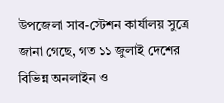উপজেলা সাব-স্টেশন কার্যালয় সুত্রে জানা গেছে, গত ১১ জুলাই দেশের বিভিন্ন অনলাইন ও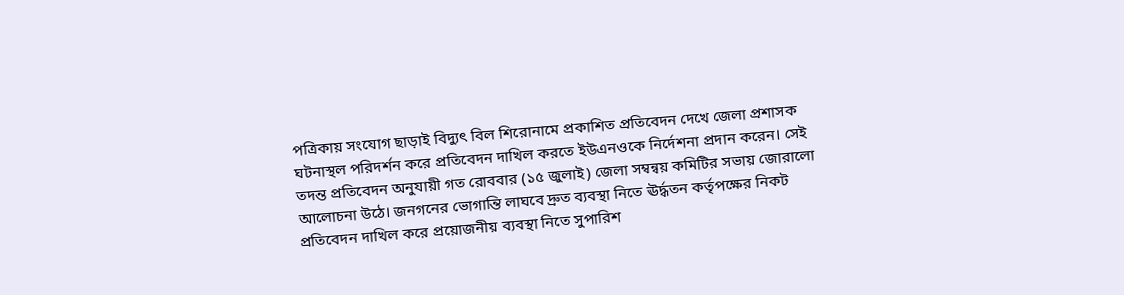পত্রিকায় সংযোগ ছাড়াই বিদ্যুৎ বিল শিরোনামে প্রকাশিত প্রতিবেদন দেখে জেলা প্রশাসক ঘটনাস্থল পরিদর্শন করে প্রতিবেদন দাখিল করতে ইউএনওকে নির্দেশনা প্রদান করেন। সেই তদন্ত প্রতিবেদন অনুযায়ী গত রোববার (১৫ জুলাই) জেলা সম্বন্বয় কমিটির সভায় জোরালো আলোচনা উঠে। জনগনের ভোগান্তি লাঘবে দ্রুত ব্যবস্থা নিতে ঊর্দ্ধতন কর্তৃপক্ষের নিকট প্রতিবেদন দাখিল করে প্রয়োজনীয় ব্যবস্থা নিতে সুপারিশ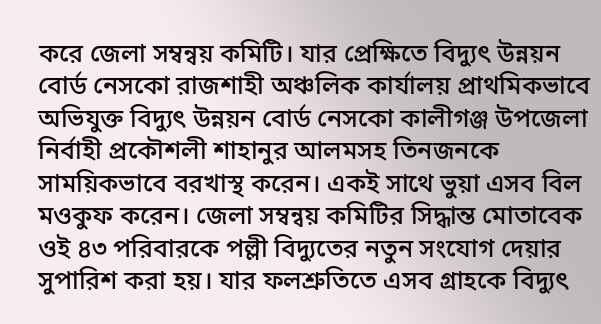করে জেলা সম্বন্বয় কমিটি। যার প্রেক্ষিতে বিদ্যুৎ উন্নয়ন বোর্ড নেসকো রাজশাহী অঞ্চলিক কার্যালয় প্রাথমিকভাবে অভিযুক্ত বিদ্যুৎ উন্নয়ন বোর্ড নেসকো কালীগঞ্জ উপজেলা নির্বাহী প্রকৌশলী শাহানুর আলমসহ তিনজনকে সাময়িকভাবে বরখাস্থ করেন। একই সাথে ভুয়া এসব বিল মওকুফ করেন। জেলা সম্বন্বয় কমিটির সিদ্ধান্ত মোতাবেক ওই ৪৩ পরিবারকে পল্লী বিদ্যুতের নতুন সংযোগ দেয়ার সুপারিশ করা হয়। যার ফলশ্রুতিতে এসব গ্রাহকে বিদ্যুৎ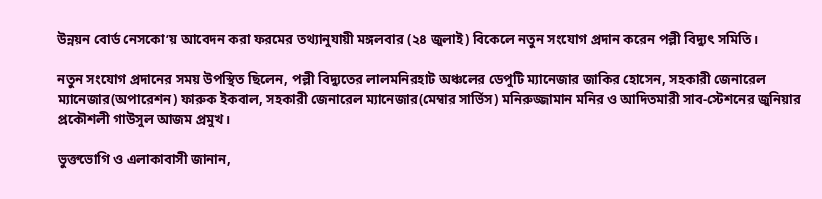উন্নয়ন বোর্ড নেসকো’য় আবেদন করা ফরমের তথ্যানুযায়ী মঙ্গলবার (২৪ জুলাই) বিকেলে নতুন সংযোগ প্রদান করেন পল্লী বিদ্যুৎ সমিতি।

নতুন সংযোগ প্রদানের সময় উপস্থিত ছিলেন, পল্লী বিদ্যুতের লালমনিরহাট অঞ্চলের ডেপুটি ম্যানেজার জাকির হোসেন, সহকারী জেনারেল ম্যানেজার(অপারেশন) ফারুক ইকবাল, সহকারী জেনারেল ম্যানেজার(মেম্বার সার্ভিস) মনিরুজ্জামান মনির ও আদিতমারী সাব-স্টেশনের জুনিয়ার প্রকৌশলী গাউসুল আজম প্রমুখ।

ভুক্তভোগি ও এলাকাবাসী জানান,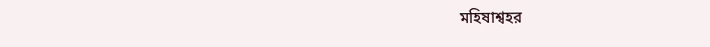মহিষাশ্বহর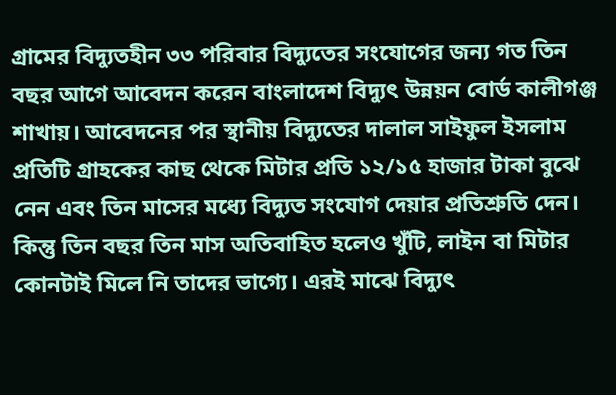গ্রামের বিদ্যুতহীন ৩৩ পরিবার বিদ্যুতের সংযোগের জন্য গত তিন বছর আগে আবেদন করেন বাংলাদেশ বিদ্যুৎ উন্নয়ন বোর্ড কালীগঞ্জ শাখায়। আবেদনের পর স্থানীয় বিদ্যুতের দালাল সাইফুল ইসলাম প্রতিটি গ্রাহকের কাছ থেকে মিটার প্রতি ১২/১৫ হাজার টাকা বুঝে নেন এবং তিন মাসের মধ্যে বিদ্যুত সংযোগ দেয়ার প্রতিশ্রুতি দেন। কিন্তু তিন বছর তিন মাস অতিবাহিত হলেও খুঁটি, লাইন বা মিটার কোনটাই মিলে নি তাদের ভাগ্যে। এরই মাঝে বিদ্যুৎ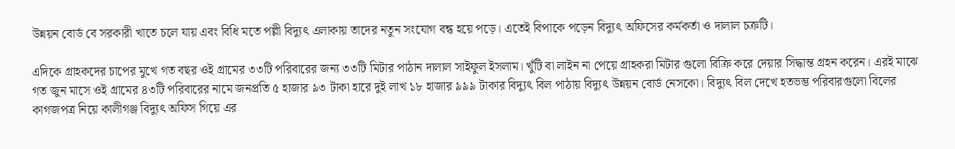উন্নয়ন বোর্ড বে সরকারী খাতে চলে যায় এবং বিধি মতে পল্লী বিদ্যুৎ এলাকায় তাদের নতুন সংযোগ বন্ধ হয়ে পড়ে। এতেই বিপাকে পড়েন বিদ্যুৎ অফিসের কর্মকর্তা ও দালাল চক্রটি।

এদিকে গ্রাহকদের চাপের মুখে গত বছর ওই গ্রামের ৩৩টি পরিবারের জন্য ৩৩টি মিটার পাঠান দালাল সাইফুল ইসলাম। খুঁটি বা লাইন না পেয়ে গ্রাহকরা মিটার গুলো বিক্রি করে দেয়ার সিদ্ধান্ত গ্রহন করেন। এরই মাঝে গত জুন মাসে ওই গ্রামের ৪৩টি পরিবারের নামে জনপ্রতি ৫ হাজার ৯৩ টাকা হারে দুই লাখ ১৮ হাজার ৯৯৯ টাকার বিদ্যুৎ বিল পাঠায় বিদ্যুৎ উন্নয়ন বোর্ড নেসকো। বিদ্যুৎ বিল দেখে হতভম্ভ পরিবারগুলো বিলের কাগজপত্র নিয়ে কালীগঞ্জ বিদ্যুৎ অফিস গিয়ে এর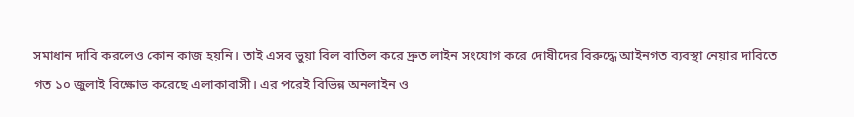সমাধান দাবি করলেও কোন কাজ হয়নি। তাই এসব ভুয়া বিল বাতিল করে দ্রুত লাইন সংযোগ করে দোষীদের বিরুদ্ধে আইনগত ব্যবস্থা নেয়ার দাবিতে গত ১০ জুলাই বিক্ষোভ করেছে এলাকাবাসী। এর পরেই বিভিন্ন অনলাইন ও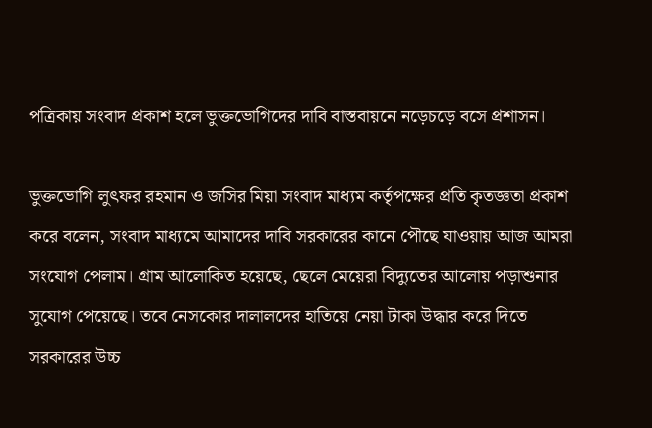পত্রিকায় সংবাদ প্রকাশ হলে ভুক্তভোগিদের দাবি বাস্তবায়নে নড়েচড়ে বসে প্রশাসন।

ভুক্তভোগি লুৎফর রহমান ও জসির মিয়া সংবাদ মাধ্যম কর্তৃপক্ষের প্রতি কৃতজ্ঞতা প্রকাশ করে বলেন, সংবাদ মাধ্যমে আমাদের দাবি সরকারের কানে পৌছে যাওয়ায় আজ আমরা সংযোগ পেলাম। গ্রাম আলোকিত হয়েছে, ছেলে মেয়েরা বিদ্যুতের আলোয় পড়াশুনার সুযোগ পেয়েছে। তবে নেসকোর দালালদের হাতিয়ে নেয়া টাকা উদ্ধার করে দিতে সরকারের উচ্চ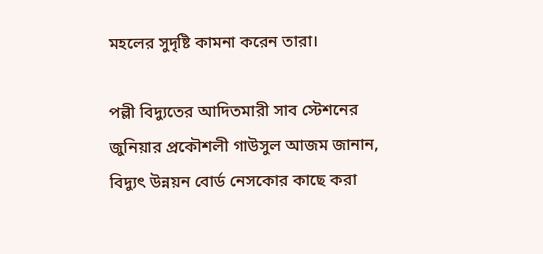মহলের সুদৃষ্টি কামনা করেন তারা।

পল্লী বিদ্যুতের আদিতমারী সাব স্টেশনের জুনিয়ার প্রকৌশলী গাউসুল আজম জানান, বিদ্যুৎ উন্নয়ন বোর্ড নেসকোর কাছে করা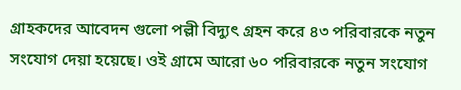গ্রাহকদের আবেদন গুলো পল্লী বিদ্যুৎ গ্রহন করে ৪৩ পরিবারকে নতুন সংযোগ দেয়া হয়েছে। ওই গ্রামে আরো ৬০ পরিবারকে নতুন সংযোগ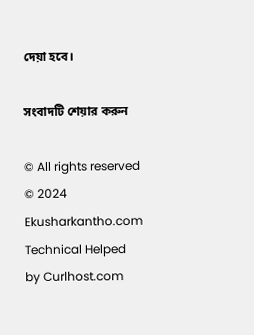দেয়া হবে।

সংবাদটি শেয়ার করুন

© All rights reserved © 2024  Ekusharkantho.com
Technical Helped by Curlhost.com